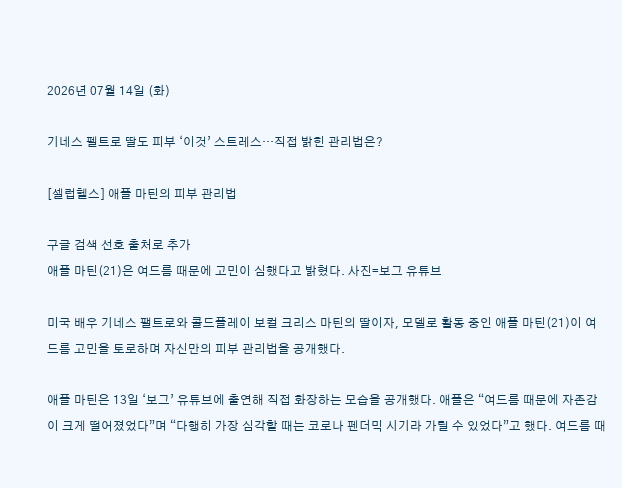2026년 07월 14일 (화)

기네스 펠트로 딸도 피부 ‘이것’ 스트레스…직접 밝힌 관리법은?

[셀럽헬스] 애플 마틴의 피부 관리법

구글 검색 선호 출처로 추가
애플 마틴(21)은 여드름 때문에 고민이 심했다고 밝혔다. 사진=보그 유튜브

미국 배우 기네스 팰트로와 콜드플레이 보컬 크리스 마틴의 딸이자, 모델로 활동 중인 애플 마틴(21)이 여드름 고민을 토로하며 자신만의 피부 관리법을 공개했다.

애플 마틴은 13일 ‘보그’ 유튜브에 출연해 직접 화장하는 모습을 공개했다. 애플은 “여드름 때문에 자존감이 크게 떨어졌었다”며 “다행히 가장 심각할 때는 코로나 펜더믹 시기라 가릴 수 있었다”고 했다. 여드름 때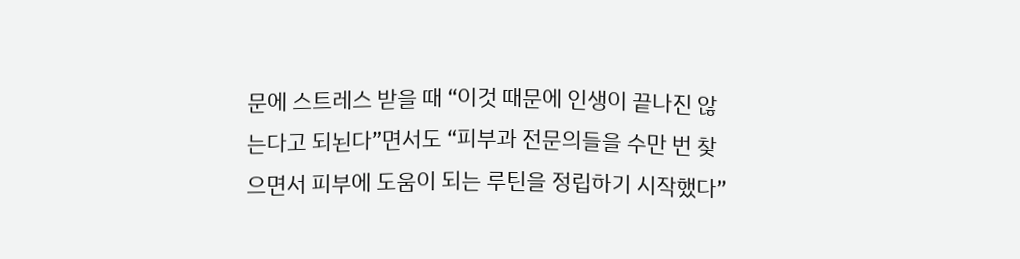문에 스트레스 받을 때 “이것 때문에 인생이 끝나진 않는다고 되뇐다”면서도 “피부과 전문의들을 수만 번 찾으면서 피부에 도움이 되는 루틴을 정립하기 시작했다”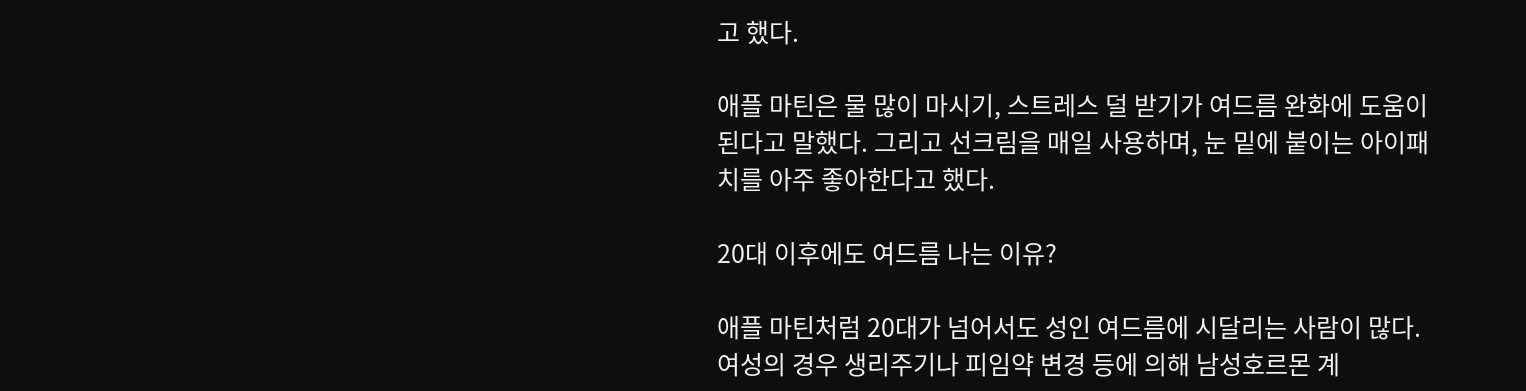고 했다.

애플 마틴은 물 많이 마시기, 스트레스 덜 받기가 여드름 완화에 도움이 된다고 말했다. 그리고 선크림을 매일 사용하며, 눈 밑에 붙이는 아이패치를 아주 좋아한다고 했다.

20대 이후에도 여드름 나는 이유?

애플 마틴처럼 20대가 넘어서도 성인 여드름에 시달리는 사람이 많다. 여성의 경우 생리주기나 피임약 변경 등에 의해 남성호르몬 계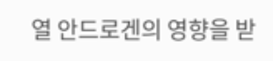열 안드로겐의 영향을 받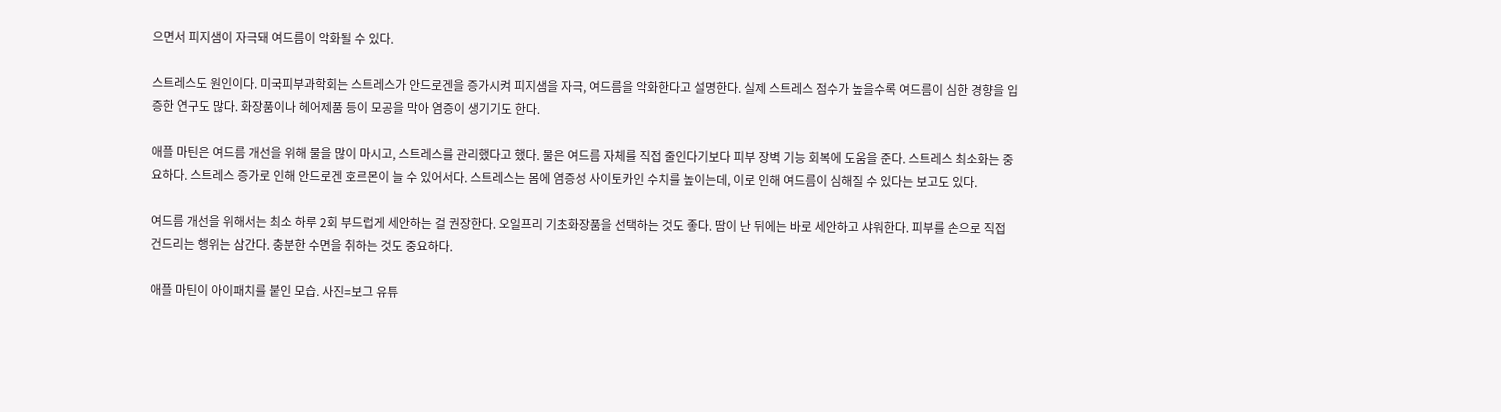으면서 피지샘이 자극돼 여드름이 악화될 수 있다.

스트레스도 원인이다. 미국피부과학회는 스트레스가 안드로겐을 증가시켜 피지샘을 자극, 여드름을 악화한다고 설명한다. 실제 스트레스 점수가 높을수록 여드름이 심한 경향을 입증한 연구도 많다. 화장품이나 헤어제품 등이 모공을 막아 염증이 생기기도 한다.

애플 마틴은 여드름 개선을 위해 물을 많이 마시고, 스트레스를 관리했다고 했다. 물은 여드름 자체를 직접 줄인다기보다 피부 장벽 기능 회복에 도움을 준다. 스트레스 최소화는 중요하다. 스트레스 증가로 인해 안드로겐 호르몬이 늘 수 있어서다. 스트레스는 몸에 염증성 사이토카인 수치를 높이는데, 이로 인해 여드름이 심해질 수 있다는 보고도 있다.

여드름 개선을 위해서는 최소 하루 2회 부드럽게 세안하는 걸 권장한다. 오일프리 기초화장품을 선택하는 것도 좋다. 땀이 난 뒤에는 바로 세안하고 샤워한다. 피부를 손으로 직접 건드리는 행위는 삼간다. 충분한 수면을 취하는 것도 중요하다.

애플 마틴이 아이패치를 붙인 모습. 사진=보그 유튜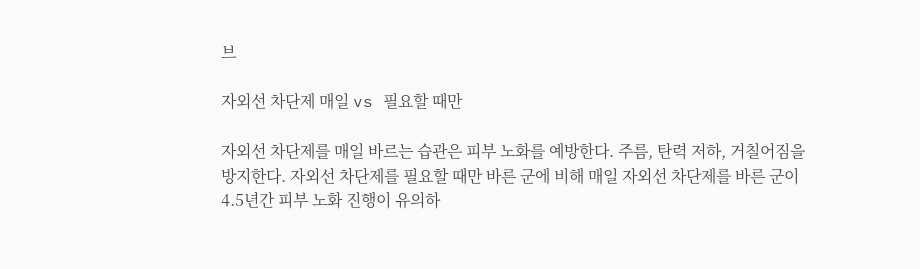브

자외선 차단제 매일 vs 필요할 때만

자외선 차단제를 매일 바르는 습관은 피부 노화를 예방한다. 주름, 탄력 저하, 거칠어짐을 방지한다. 자외선 차단제를 필요할 때만 바른 군에 비해 매일 자외선 차단제를 바른 군이 4.5년간 피부 노화 진행이 유의하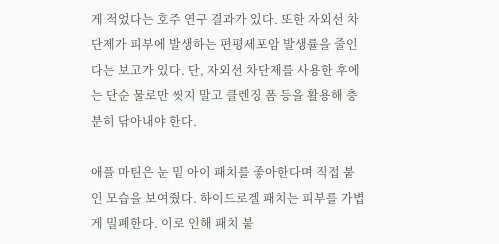게 적었다는 호주 연구 결과가 있다. 또한 자외선 차단제가 피부에 발생하는 편평세포암 발생률을 줄인다는 보고가 있다. 단, 자외선 차단제를 사용한 후에는 단순 물로만 씻지 말고 클렌징 폼 등을 활용해 충분히 닦아내야 한다.

애플 마틴은 눈 밑 아이 패치를 좋아한다며 직접 붙인 모습을 보여줬다. 하이드로겔 패치는 피부를 가볍게 밀폐한다. 이로 인해 패치 붙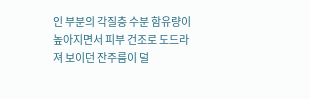인 부분의 각질층 수분 함유량이 높아지면서 피부 건조로 도드라져 보이던 잔주름이 덜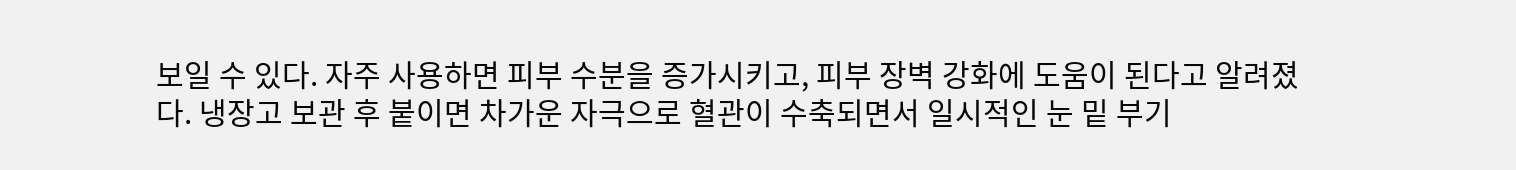보일 수 있다. 자주 사용하면 피부 수분을 증가시키고, 피부 장벽 강화에 도움이 된다고 알려졌다. 냉장고 보관 후 붙이면 차가운 자극으로 혈관이 수축되면서 일시적인 눈 밑 부기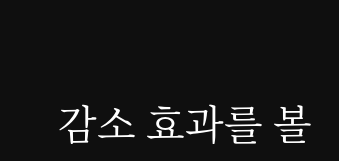감소 효과를 볼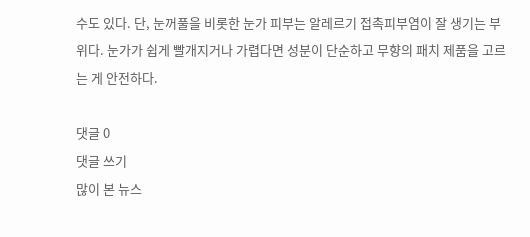수도 있다. 단, 눈꺼풀을 비롯한 눈가 피부는 알레르기 접촉피부염이 잘 생기는 부위다. 눈가가 쉽게 빨개지거나 가렵다면 성분이 단순하고 무향의 패치 제품을 고르는 게 안전하다.

댓글 0
댓글 쓰기
많이 본 뉴스